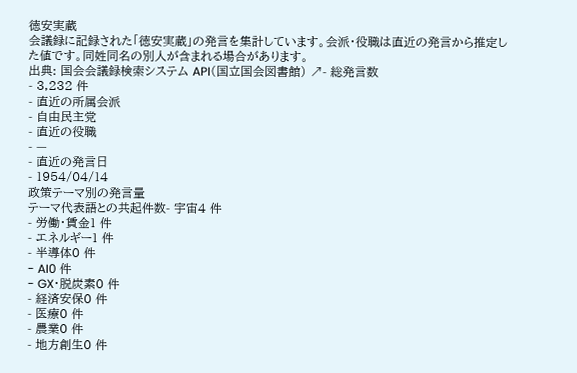徳安実蔵
会議録に記録された「徳安実蔵」の発言を集計しています。会派・役職は直近の発言から推定した値です。同姓同名の別人が含まれる場合があります。
出典: 国会会議録検索システム API(国立国会図書館) ↗- 総発言数
- 3,232 件
- 直近の所属会派
- 自由民主党
- 直近の役職
- —
- 直近の発言日
- 1954/04/14
政策テーマ別の発言量
テーマ代表語との共起件数- 宇宙4 件
- 労働・賃金1 件
- エネルギー1 件
- 半導体0 件
- AI0 件
- GX・脱炭素0 件
- 経済安保0 件
- 医療0 件
- 農業0 件
- 地方創生0 件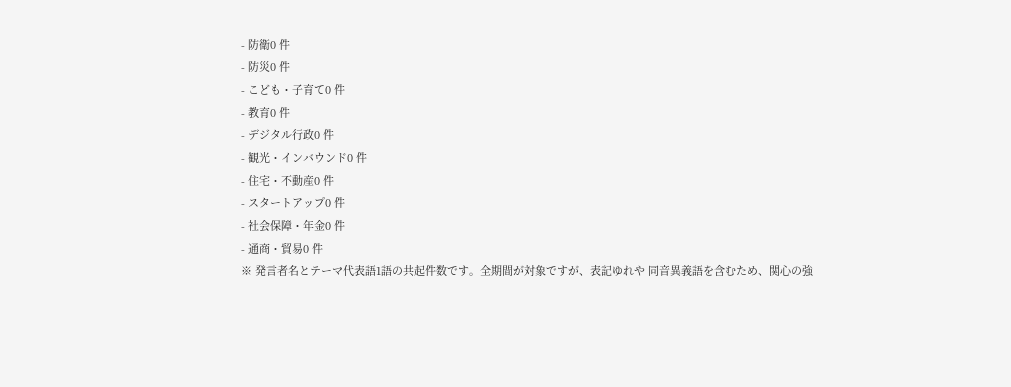- 防衛0 件
- 防災0 件
- こども・子育て0 件
- 教育0 件
- デジタル行政0 件
- 観光・インバウンド0 件
- 住宅・不動産0 件
- スタートアップ0 件
- 社会保障・年金0 件
- 通商・貿易0 件
※ 発言者名とテーマ代表語1語の共起件数です。全期間が対象ですが、表記ゆれや 同音異義語を含むため、関心の強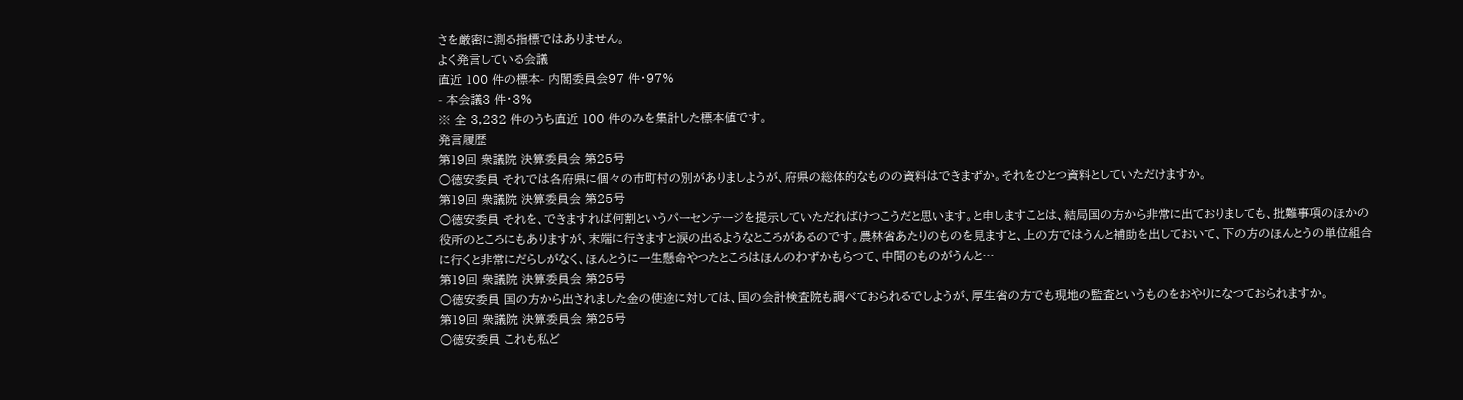さを厳密に測る指標ではありません。
よく発言している会議
直近 100 件の標本- 内閣委員会97 件・97%
- 本会議3 件・3%
※ 全 3,232 件のうち直近 100 件のみを集計した標本値です。
発言履歴
第19回 衆議院 決算委員会 第25号
○徳安委員 それでは各府県に個々の市町村の別がありましようが、府県の総体的なものの資料はできまずか。それをひとつ資料としていただけますか。
第19回 衆議院 決算委員会 第25号
○徳安委員 それを、できますれば何割というパーセンテージを提示していただればけつこうだと思います。と申しますことは、結局国の方から非常に出ておりましても、批難事項のほかの役所のところにもありますが、末端に行きますと涙の出るようなところがあるのです。農林省あたりのものを見ますと、上の方ではうんと補助を出しておいて、下の方のほんとうの単位組合に行くと非常にだらしがなく、ほんとうに一生懸命やつたところはほんのわずかもらつて、中間のものがうんと…
第19回 衆議院 決算委員会 第25号
○徳安委員 国の方から出されました金の使途に対しては、国の会計検査院も調べておられるでしようが、厚生省の方でも現地の監査というものをおやりになつておられますか。
第19回 衆議院 決算委員会 第25号
○徳安委員 これも私ど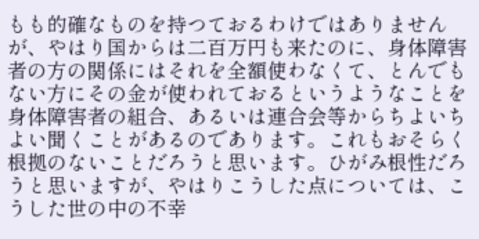もも的確なものを持つておるわけではありませんが、やはり国からは二百万円も来たのに、身体障害者の方の関係にはそれを全額使わなくて、とんでもない方にその金が使われておるというようなことを身体障害者の組合、あるいは連合会等からちよいちよい聞くことがあるのであります。これもおそらく根拠のないことだろうと思います。ひがみ根性だろうと思いますが、やはりこうした点については、こうした世の中の不幸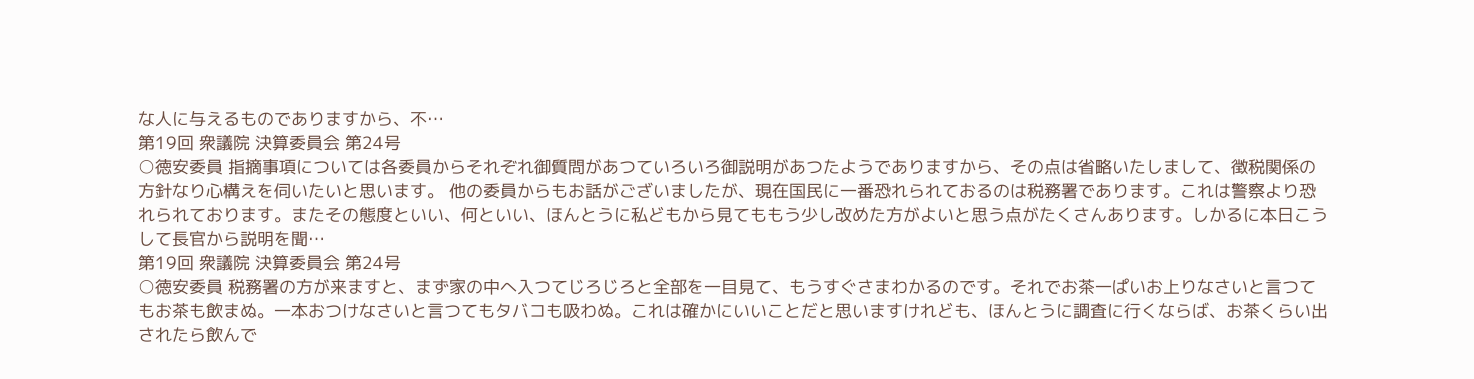な人に与えるものでありますから、不…
第19回 衆議院 決算委員会 第24号
○徳安委員 指摘事項については各委員からそれぞれ御質問があつていろいろ御説明があつたようでありますから、その点は省略いたしまして、徴税関係の方針なり心構えを伺いたいと思います。 他の委員からもお話がございましたが、現在国民に一番恐れられておるのは税務署であります。これは警察より恐れられております。またその態度といい、何といい、ほんとうに私どもから見てももう少し改めた方がよいと思う点がたくさんあります。しかるに本日こうして長官から説明を聞…
第19回 衆議院 決算委員会 第24号
○徳安委員 税務署の方が来ますと、まず家の中へ入つてじろじろと全部を一目見て、もうすぐさまわかるのです。それでお茶一ぱいお上りなさいと言つてもお茶も飲まぬ。一本おつけなさいと言つてもタバコも吸わぬ。これは確かにいいことだと思いますけれども、ほんとうに調査に行くならば、お茶くらい出されたら飲んで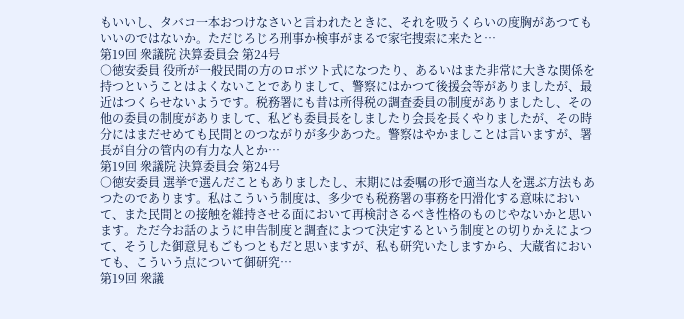もいいし、タバコ一本おつけなさいと言われたときに、それを吸うくらいの度胸があつてもいいのではないか。ただじろじろ刑事か検事がまるで家宅捜索に来たと…
第19回 衆議院 決算委員会 第24号
○徳安委員 役所が一般民間の方のロボツト式になつたり、あるいはまた非常に大きな関係を持つということはよくないことでありまして、警察にはかつて後援会等がありましたが、最近はつくらせないようです。税務署にも昔は所得税の調査委員の制度がありましたし、その他の委員の制度がありまして、私ども委員長をしましたり会長を長くやりましたが、その時分にはまだせめても民間とのつながりが多少あつた。警察はやかましことは言いますが、署長が自分の管内の有力な人とか…
第19回 衆議院 決算委員会 第24号
○徳安委員 選挙で選んだこともありましたし、末期には委嘱の形で適当な人を選ぶ方法もあつたのであります。私はこういう制度は、多少でも税務署の事務を円滑化する意味において、また民間との接触を維持させる面において再検討さるべき性格のものじやないかと思います。ただ今お話のように申告制度と調査によつて決定するという制度との切りかえによつて、そうした御意見もごもつともだと思いますが、私も研究いたしますから、大蔵省においても、こういう点について御研究…
第19回 衆議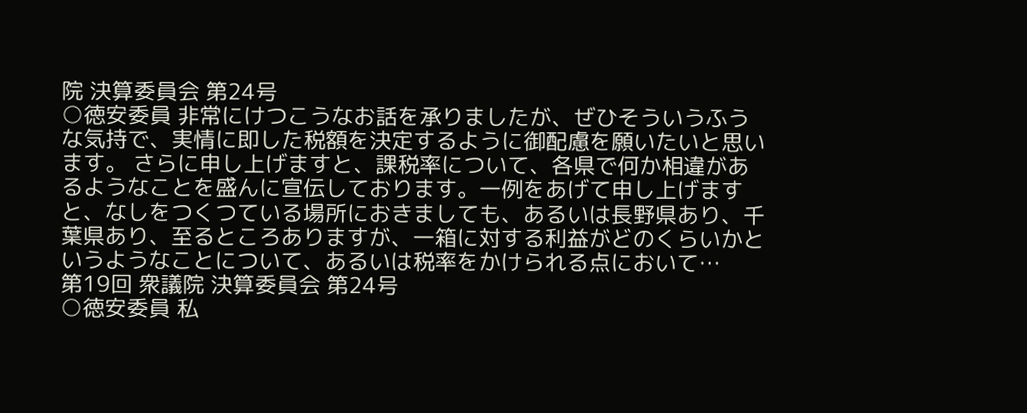院 決算委員会 第24号
○徳安委員 非常にけつこうなお話を承りましたが、ぜひそういうふうな気持で、実情に即した税額を決定するように御配慮を願いたいと思います。 さらに申し上げますと、課税率について、各県で何か相違があるようなことを盛んに宣伝しております。一例をあげて申し上げますと、なしをつくつている場所におきましても、あるいは長野県あり、千葉県あり、至るところありますが、一箱に対する利益がどのくらいかというようなことについて、あるいは税率をかけられる点において…
第19回 衆議院 決算委員会 第24号
○徳安委員 私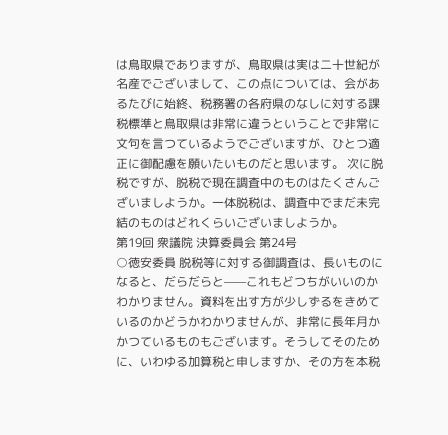は鳥取県でありますが、鳥取県は実は二十世紀が名産でございまして、この点については、会があるたびに始終、税務署の各府県のなしに対する課税標準と鳥取県は非常に違うということで非常に文句を言つているようでございますが、ひとつ適正に御配慮を願いたいものだと思います。 次に脱税ですが、脱税で現在調査中のものはたくさんございましようか。一体脱税は、調査中でまだ未完結のものはどれくらいございましようか。
第19回 衆議院 決算委員会 第24号
○徳安委員 脱税等に対する御調査は、長いものになると、だらだらと——これもどつちがいいのかわかりません。資料を出す方が少しずるをきめているのかどうかわかりませんが、非常に長年月かかつているものもございます。そうしてそのために、いわゆる加算税と申しますか、その方を本税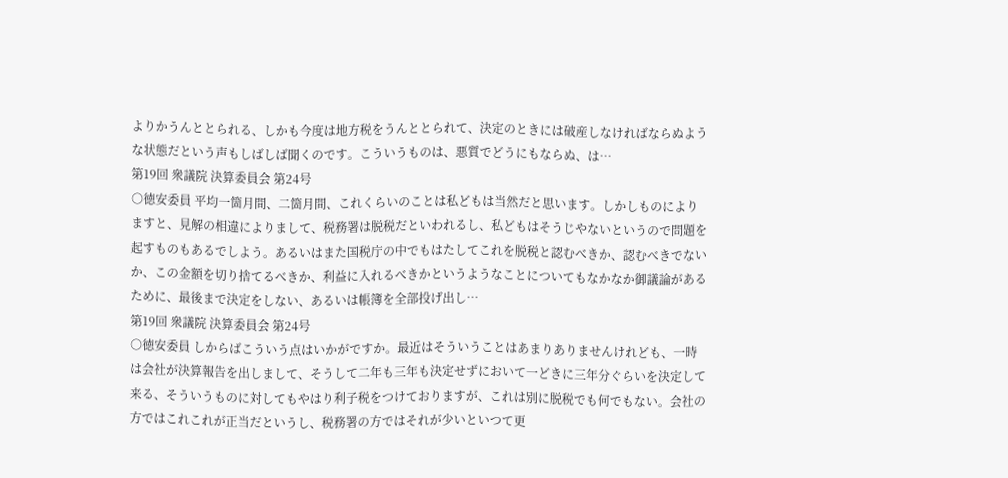よりかうんととられる、しかも今度は地方税をうんととられて、決定のときには破産しなければならぬような状態だという声もしばしば聞くのです。こういうものは、悪質でどうにもならぬ、は…
第19回 衆議院 決算委員会 第24号
○徳安委員 平均一箇月間、二箇月間、これくらいのことは私どもは当然だと思います。しかしものによりますと、見解の相違によりまして、税務署は脱税だといわれるし、私どもはそうじやないというので問題を起すものもあるでしよう。あるいはまた国税庁の中でもはたしてこれを脱税と認むべきか、認むべきでないか、この金額を切り捨てるべきか、利益に入れるべきかというようなことについてもなかなか御議論があるために、最後まで決定をしない、あるいは帳簿を全部投げ出し…
第19回 衆議院 決算委員会 第24号
○徳安委員 しからばこういう点はいかがですか。最近はそういうことはあまりありませんけれども、一時は会社が決算報告を出しまして、そうして二年も三年も決定せずにおいて一どきに三年分ぐらいを決定して来る、そういうものに対してもやはり利子税をつけておりますが、これは別に脱税でも何でもない。会社の方ではこれこれが正当だというし、税務署の方ではそれが少いといつて更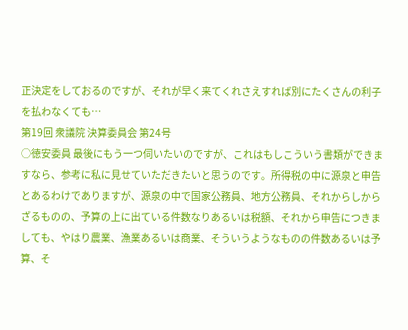正決定をしておるのですが、それが早く来てくれさえすれば別にたくさんの利子を払わなくても…
第19回 衆議院 決算委員会 第24号
○徳安委員 最後にもう一つ伺いたいのですが、これはもしこういう書類ができますなら、参考に私に見せていただきたいと思うのです。所得税の中に源泉と申告とあるわけでありますが、源泉の中で国家公務員、地方公務員、それからしからざるものの、予算の上に出ている件数なりあるいは税額、それから申告につきましても、やはり農業、漁業あるいは商業、そういうようなものの件数あるいは予算、そ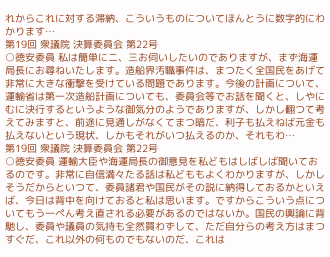れからこれに対する滞納、こういうものについてほんとうに数字的にわかります…
第19回 衆議院 決算委員会 第22号
○徳安委員 私は簡単に二、三お伺いしたいのでありますが、まず海運局長にお尋ねいたします。造船界汚職事件は、まつたく全国民をあげて非常に大きな衝撃を受けている問題であります。今後の計画について、運輸省は第一次造船計画についても、委員会等でお話を聞くと、しやにむに決行するというような御気分のようでありますが、しかし翻つて考えてみますと、前途に見通しがなくてまつ暗だ、利子も払えねば元金も払えないという現状、しかもそれがいつ払えるのか、それもわ…
第19回 衆議院 決算委員会 第22号
○徳安委員 運輸大臣や海運局長の御意見を私どもはしばしば聞いておるのです。非常に自信満々たる話は私どももよくわかりますが、しかしそうだからといつて、委員諸君や国民がその説に納得しておるかといえば、今日は背中を向けておると私は思います。ですからこういう点についてもう一ぺん考え直される必要があるのではないか。国民の輿論に背馳し、委員や議員の気持も全然買わずして、ただ自分らの考え方はまつすぐだ、これ以外の何ものでもないのだ、これは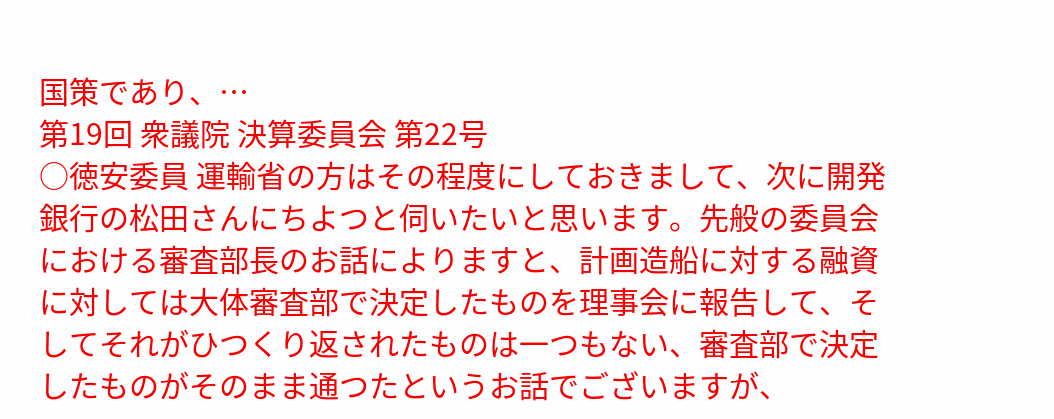国策であり、…
第19回 衆議院 決算委員会 第22号
○徳安委員 運輸省の方はその程度にしておきまして、次に開発銀行の松田さんにちよつと伺いたいと思います。先般の委員会における審査部長のお話によりますと、計画造船に対する融資に対しては大体審査部で決定したものを理事会に報告して、そしてそれがひつくり返されたものは一つもない、審査部で決定したものがそのまま通つたというお話でございますが、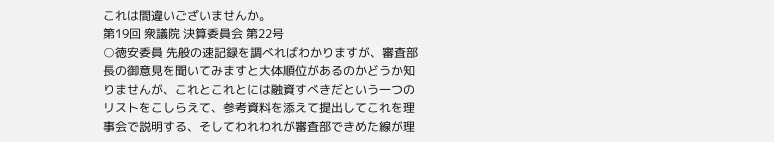これは間違いございませんか。
第19回 衆議院 決算委員会 第22号
○徳安委員 先般の速記録を調べればわかりますが、審査部長の御意見を聞いてみますと大体順位があるのかどうか知りませんが、これとこれとには融資すべきだという一つのリストをこしらえて、参考資料を添えて提出してこれを理事会で説明する、そしてわれわれが審査部できめた線が理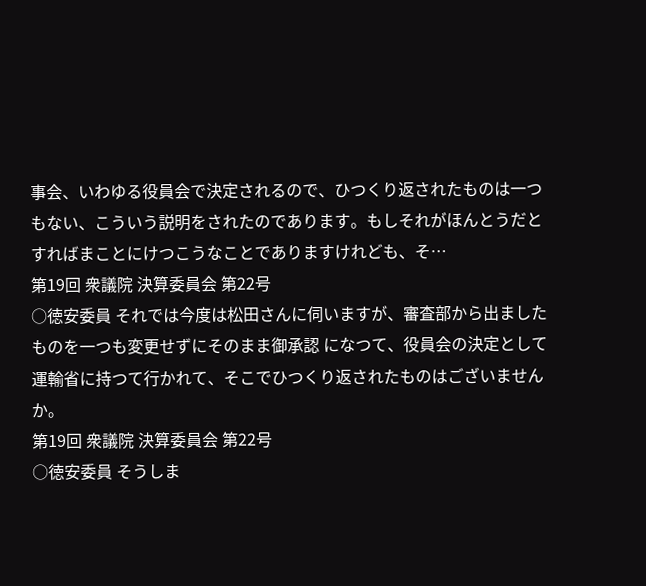事会、いわゆる役員会で決定されるので、ひつくり返されたものは一つもない、こういう説明をされたのであります。もしそれがほんとうだとすればまことにけつこうなことでありますけれども、そ…
第19回 衆議院 決算委員会 第22号
○徳安委員 それでは今度は松田さんに伺いますが、審査部から出ましたものを一つも変更せずにそのまま御承認 になつて、役員会の決定として運輸省に持つて行かれて、そこでひつくり返されたものはございませんか。
第19回 衆議院 決算委員会 第22号
○徳安委員 そうしま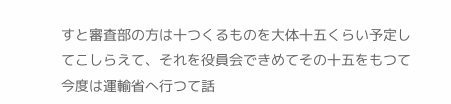すと審査部の方は十つくるものを大体十五くらい予定してこしらえて、それを役員会できめてその十五をもつて今度は運輸省へ行つて話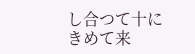し合つて十にきめて来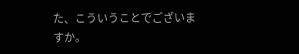た、こういうことでございますか。